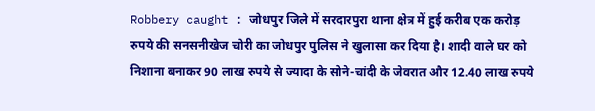Robbery caught : जोधपुर जिले में सरदारपुरा थाना क्षेत्र में हुई करीब एक करोड़ रुपये की सनसनीखेज चोरी का जोधपुर पुलिस ने खुलासा कर दिया है। शादी वाले घर को निशाना बनाकर 90 लाख रुपये से ज्यादा के सोने-चांदी के जेवरात और 12.40 लाख रुपये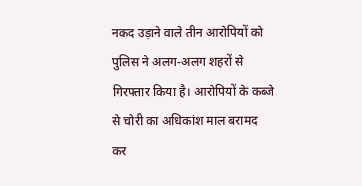नकद उड़ाने वाले तीन आरोपियों को पुलिस ने अलग-अलग शहरों से गिरफ्तार किया है। आरोपियों के कब्जे से चोरी का अधिकांश माल बरामद कर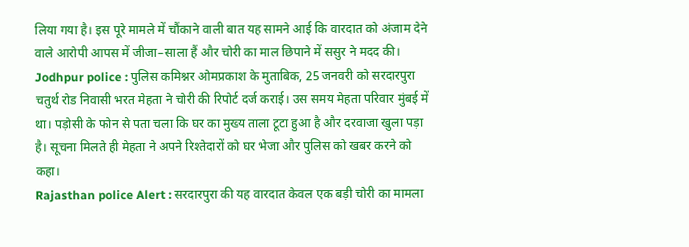लिया गया है। इस पूरे मामले में चौंकाने वाली बात यह सामने आई कि वारदात को अंजाम देने वाले आरोपी आपस में जीजा–साला हैं और चोरी का माल छिपाने में ससुर ने मदद की।
Jodhpur police : पुलिस कमिश्नर ओमप्रकाश के मुताबिक, 25 जनवरी को सरदारपुरा चतुर्थ रोड निवासी भरत मेहता ने चोरी की रिपोर्ट दर्ज कराई। उस समय मेहता परिवार मुंबई में था। पड़ोसी के फोन से पता चला कि घर का मुख्य ताला टूटा हुआ है और दरवाजा खुला पड़ा है। सूचना मिलते ही मेहता ने अपने रिश्तेदारों को घर भेजा और पुलिस को खबर करने को कहा।
Rajasthan police Alert : सरदारपुरा की यह वारदात केवल एक बड़ी चोरी का मामला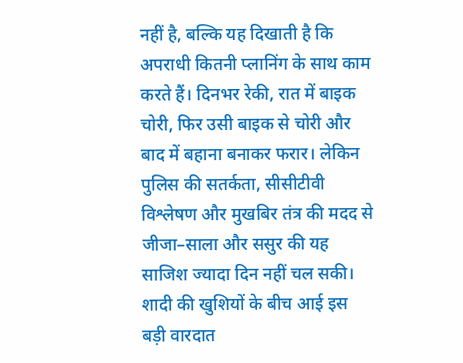नहीं है, बल्कि यह दिखाती है कि अपराधी कितनी प्लानिंग के साथ काम करते हैं। दिनभर रेकी, रात में बाइक चोरी, फिर उसी बाइक से चोरी और बाद में बहाना बनाकर फरार। लेकिन पुलिस की सतर्कता, सीसीटीवी विश्लेषण और मुखबिर तंत्र की मदद से जीजा–साला और ससुर की यह साजिश ज्यादा दिन नहीं चल सकी। शादी की खुशियों के बीच आई इस बड़ी वारदात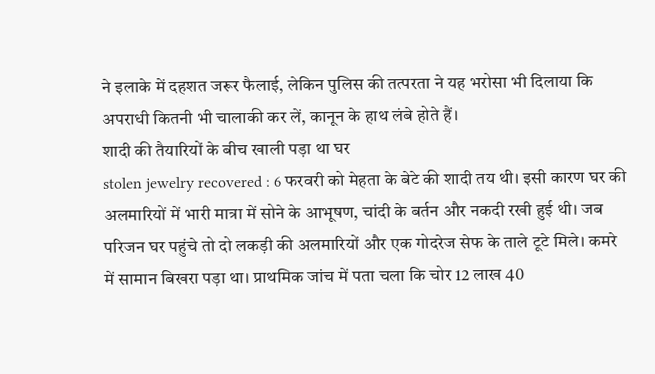ने इलाके में दहशत जरूर फैलाई, लेकिन पुलिस की तत्परता ने यह भरोसा भी दिलाया कि अपराधी कितनी भी चालाकी कर लें, कानून के हाथ लंबे होते हैं।
शादी की तैयारियों के बीच खाली पड़ा था घर
stolen jewelry recovered : 6 फरवरी को मेहता के बेटे की शादी तय थी। इसी कारण घर की अलमारियों में भारी मात्रा में सोने के आभूषण, चांदी के बर्तन और नकदी रखी हुई थी। जब परिजन घर पहुंचे तो दो लकड़ी की अलमारियों और एक गोदरेज सेफ के ताले टूटे मिले। कमरे में सामान बिखरा पड़ा था। प्राथमिक जांच में पता चला कि चोर 12 लाख 40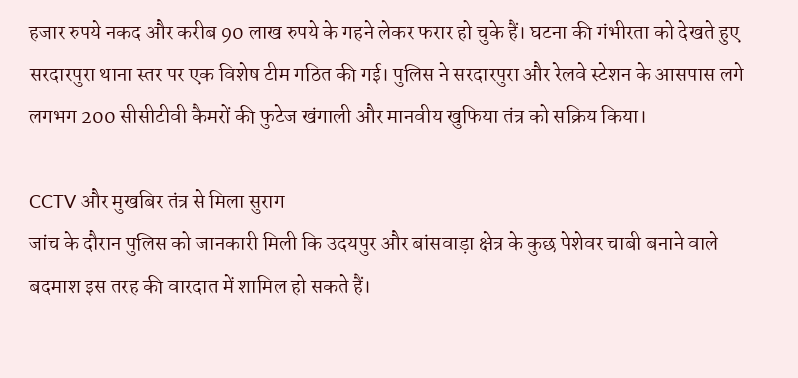हजार रुपये नकद और करीब 90 लाख रुपये के गहने लेकर फरार हो चुके हैं। घटना की गंभीरता को देखते हुए सरदारपुरा थाना स्तर पर एक विशेष टीम गठित की गई। पुलिस ने सरदारपुरा और रेलवे स्टेशन के आसपास लगे लगभग 200 सीसीटीवी कैमरों की फुटेज खंगाली और मानवीय खुफिया तंत्र को सक्रिय किया।

CCTV और मुखबिर तंत्र से मिला सुराग
जांच के दौरान पुलिस को जानकारी मिली कि उदयपुर और बांसवाड़ा क्षेत्र के कुछ पेशेवर चाबी बनाने वाले बदमाश इस तरह की वारदात में शामिल हो सकते हैं।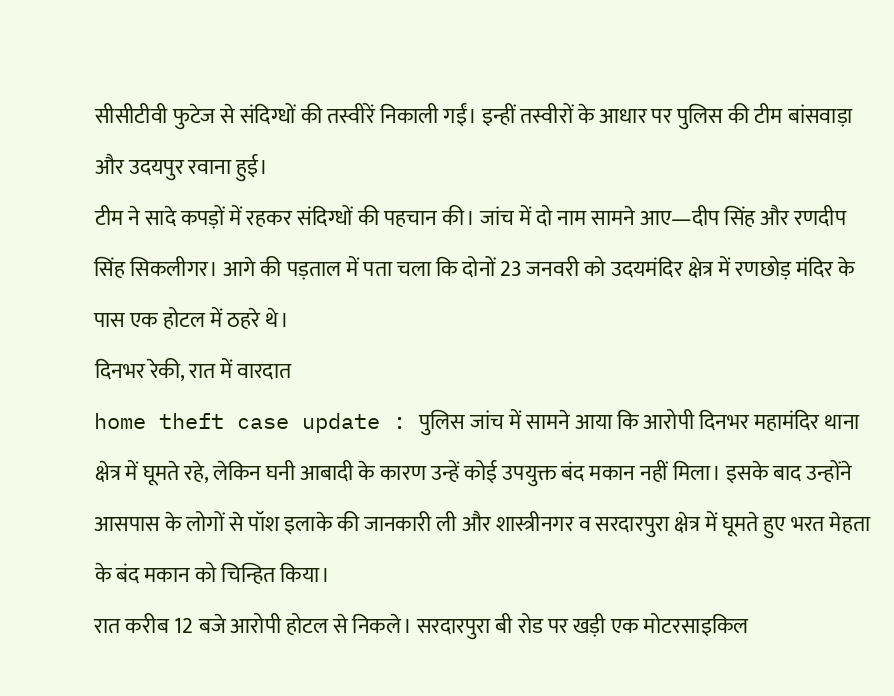सीसीटीवी फुटेज से संदिग्धों की तस्वीरें निकाली गईं। इन्हीं तस्वीरों के आधार पर पुलिस की टीम बांसवाड़ा और उदयपुर रवाना हुई।
टीम ने सादे कपड़ों में रहकर संदिग्धों की पहचान की। जांच में दो नाम सामने आए—दीप सिंह और रणदीप सिंह सिकलीगर। आगे की पड़ताल में पता चला कि दोनों 23 जनवरी को उदयमंदिर क्षेत्र में रणछोड़ मंदिर के पास एक होटल में ठहरे थे।
दिनभर रेकी, रात में वारदात
home theft case update : पुलिस जांच में सामने आया कि आरोपी दिनभर महामंदिर थाना क्षेत्र में घूमते रहे, लेकिन घनी आबादी के कारण उन्हें कोई उपयुक्त बंद मकान नहीं मिला। इसके बाद उन्होंने आसपास के लोगों से पॉश इलाके की जानकारी ली और शास्त्रीनगर व सरदारपुरा क्षेत्र में घूमते हुए भरत मेहता के बंद मकान को चिन्हित किया।
रात करीब 12 बजे आरोपी होटल से निकले। सरदारपुरा बी रोड पर खड़ी एक मोटरसाइकिल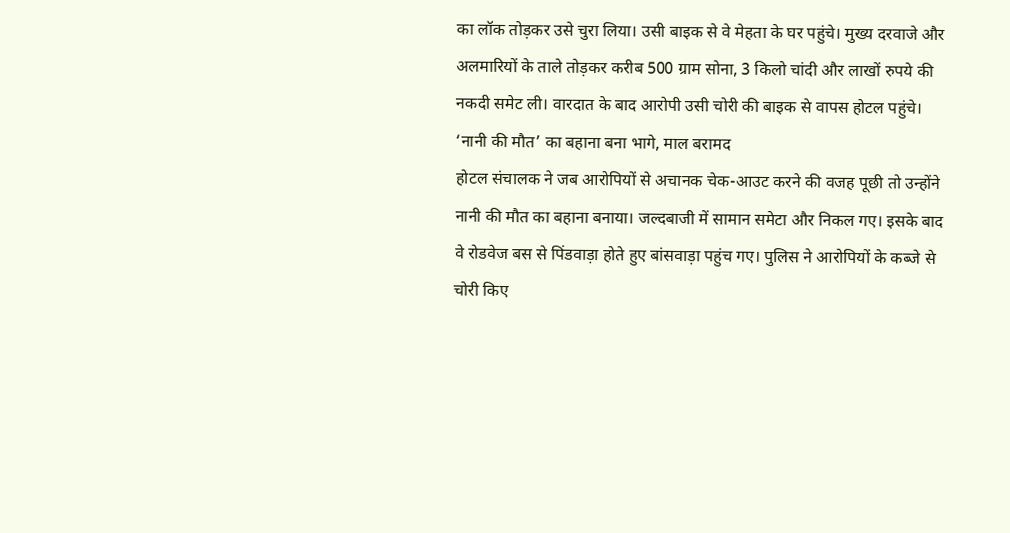का लॉक तोड़कर उसे चुरा लिया। उसी बाइक से वे मेहता के घर पहुंचे। मुख्य दरवाजे और अलमारियों के ताले तोड़कर करीब 500 ग्राम सोना, 3 किलो चांदी और लाखों रुपये की नकदी समेट ली। वारदात के बाद आरोपी उसी चोरी की बाइक से वापस होटल पहुंचे।
‘नानी की मौत’ का बहाना बना भागे, माल बरामद
होटल संचालक ने जब आरोपियों से अचानक चेक-आउट करने की वजह पूछी तो उन्होंने नानी की मौत का बहाना बनाया। जल्दबाजी में सामान समेटा और निकल गए। इसके बाद वे रोडवेज बस से पिंडवाड़ा होते हुए बांसवाड़ा पहुंच गए। पुलिस ने आरोपियों के कब्जे से चोरी किए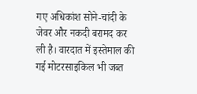गए अधिकांश सोने-चांदी के जेवर और नकदी बरामद कर ली है। वारदात में इस्तेमाल की गई मोटरसाइकिल भी जब्त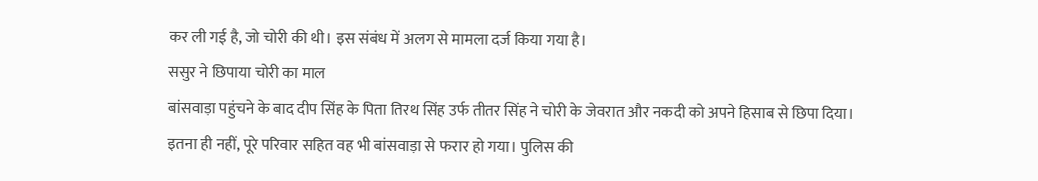कर ली गई है, जो चोरी की थी। इस संबंध में अलग से मामला दर्ज किया गया है।
ससुर ने छिपाया चोरी का माल
बांसवाड़ा पहुंचने के बाद दीप सिंह के पिता तिरथ सिंह उर्फ तीतर सिंह ने चोरी के जेवरात और नकदी को अपने हिसाब से छिपा दिया। इतना ही नहीं, पूरे परिवार सहित वह भी बांसवाड़ा से फरार हो गया। पुलिस की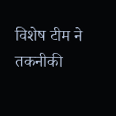विशेष टीम ने तकनीकी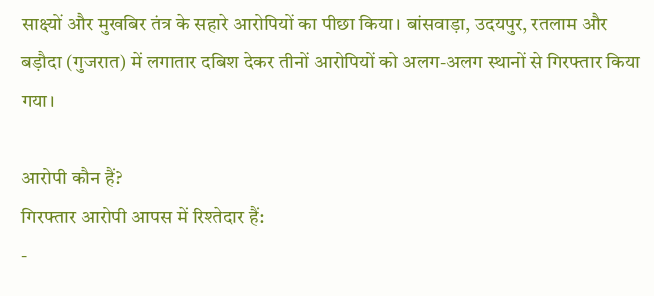साक्ष्यों और मुखबिर तंत्र के सहारे आरोपियों का पीछा किया। बांसवाड़ा, उदयपुर, रतलाम और बड़ौदा (गुजरात) में लगातार दबिश देकर तीनों आरोपियों को अलग-अलग स्थानों से गिरफ्तार किया गया।

आरोपी कौन हैं?
गिरफ्तार आरोपी आपस में रिश्तेदार हैं:
-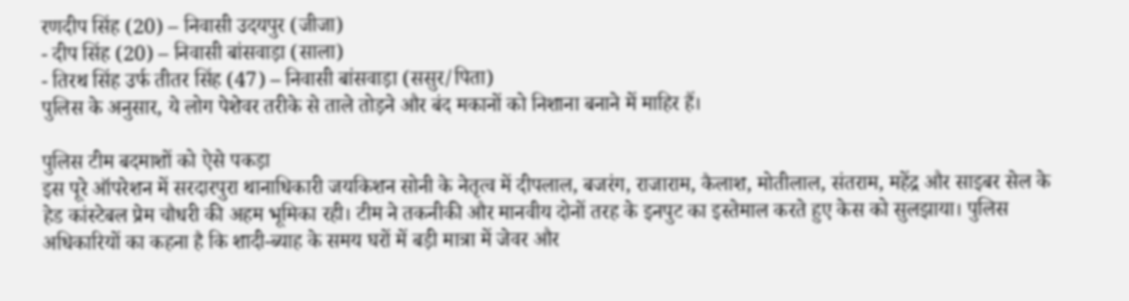रणदीप सिंह (20) – निवासी उदयपुर (जीजा)
- दीप सिंह (20) – निवासी बांसवाड़ा (साला)
- तिरथ सिंह उर्फ तीतर सिंह (47) – निवासी बांसवाड़ा (ससुर/पिता)
पुलिस के अनुसार, ये लोग पेशेवर तरीके से ताले तोड़ने और बंद मकानों को निशाना बनाने में माहिर हैं।

पुलिस टीम बदमाशों को ऐसे पकड़ा
इस पूरे ऑपरेशन में सरदारपुरा थानाधिकारी जयकिशन सोनी के नेतृत्व में दीपलाल, बजरंग, राजाराम, कैलाश, मोतीलाल, संतराम, महेंद्र और साइबर सेल के हेड कांस्टेबल प्रेम चौधरी की अहम भूमिका रही। टीम ने तकनीकी और मानवीय दोनों तरह के इनपुट का इस्तेमाल करते हुए केस को सुलझाया। पुलिस अधिकारियों का कहना है कि शादी-ब्याह के समय घरों में बड़ी मात्रा में जेवर और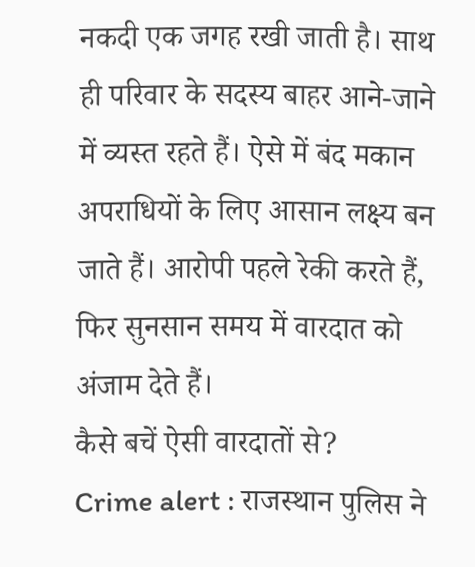नकदी एक जगह रखी जाती है। साथ ही परिवार के सदस्य बाहर आने-जाने में व्यस्त रहते हैं। ऐसे में बंद मकान अपराधियों के लिए आसान लक्ष्य बन जाते हैं। आरोपी पहले रेकी करते हैं, फिर सुनसान समय में वारदात को अंजाम देते हैं।
कैसे बचें ऐसी वारदातों से?
Crime alert : राजस्थान पुलिस ने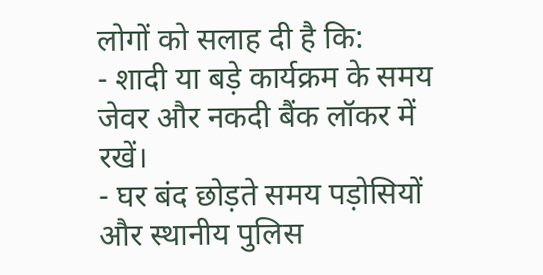लोगों को सलाह दी है कि:
- शादी या बड़े कार्यक्रम के समय जेवर और नकदी बैंक लॉकर में रखें।
- घर बंद छोड़ते समय पड़ोसियों और स्थानीय पुलिस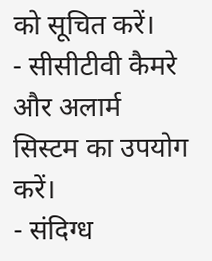को सूचित करें।
- सीसीटीवी कैमरे और अलार्म सिस्टम का उपयोग करें।
- संदिग्ध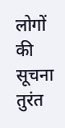लोगों की सूचना तुरंत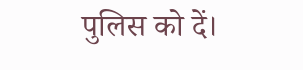पुलिस को दें।